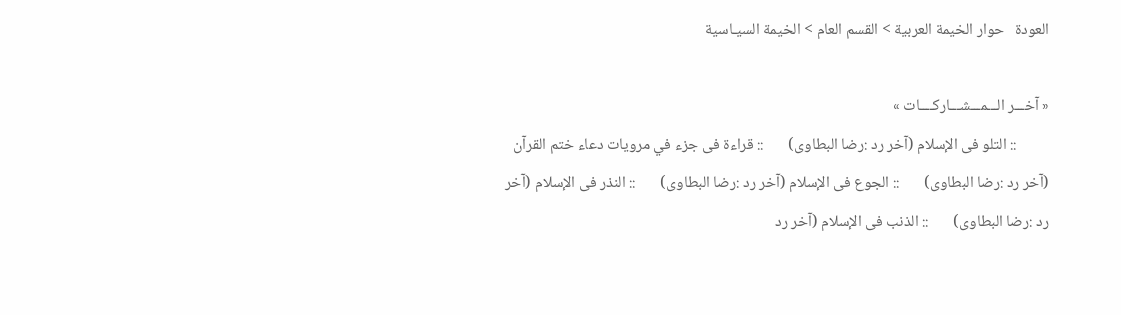العودة   حوار الخيمة العربية > القسم العام > الخيمة السيـاسية

« آخـــر الـــمـــشـــاركــــات »
         :: التلو فى الإسلام (آخر رد :رضا البطاوى)       :: قراءة فى جزء في مرويات دعاء ختم القرآن (آخر رد :رضا البطاوى)       :: الجوع فى الإسلام (آخر رد :رضا البطاوى)       :: النذر فى الإسلام (آخر رد :رضا البطاوى)       :: الذنب فى الإسلام (آخر رد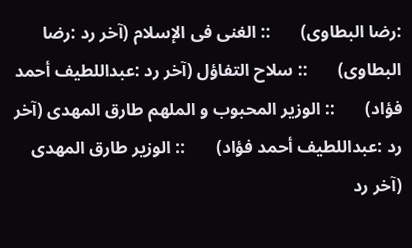:رضا البطاوى)       :: الغنى فى الإسلام (آخر رد :رضا البطاوى)       :: سلاح التفاؤل (آخر رد :عبداللطيف أحمد فؤاد)       :: الوزير المحبوب و الملهم طارق المهدى (آخر رد :عبداللطيف أحمد فؤاد)       :: الوزير طارق المهدى (آخر رد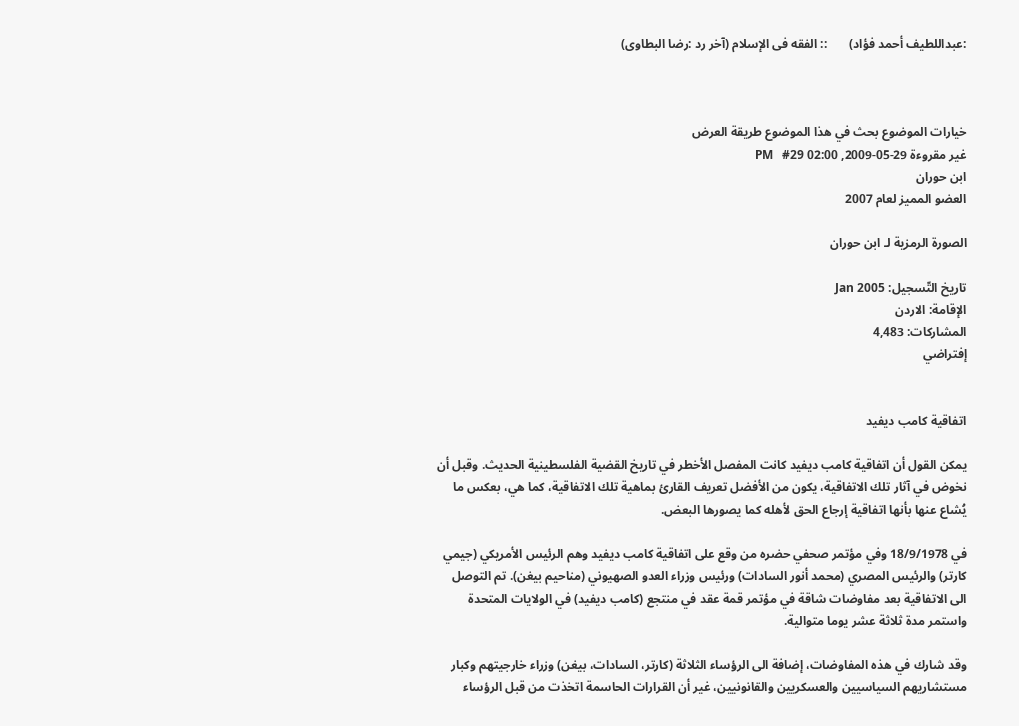:عبداللطيف أحمد فؤاد)       :: الفقه فى الإسلام (آخر رد :رضا البطاوى)



خيارات الموضوع بحث في هذا الموضوع طريقة العرض
غير مقروءة 29-05-2009, 02:00 PM   #29
ابن حوران
العضو المميز لعام 2007

الصورة الرمزية لـ ابن حوران

تاريخ التّسجيل: Jan 2005
الإقامة: الاردن
المشاركات: 4,483
إفتراضي


اتفاقية كامب ديفيد

يمكن القول أن اتفاقية كامب ديفيد كانت المفصل الأخطر في تاريخ القضية الفلسطينية الحديث. وقبل أن نخوض في آثار تلك الاتفاقية، يكون من الأفضل تعريف القارئ بماهية تلك الاتفاقية، كما هي، بعكس ما يُشاع عنها بأنها اتفاقية إرجاع الحق لأهله كما يصورها البعض.

في 18/9/1978 وفي مؤتمر صحفي حضره من وقع على اتفاقية كامب ديفيد وهم الرئيس الأمريكي (جيمي كارتر) والرئيس المصري (محمد أنور السادات) ورئيس وزراء العدو الصهيوني (مناحيم بيغن). تم التوصل الى الاتفاقية بعد مفاوضات شاقة في مؤتمر قمة عقد في منتجع (كامب ديفيد) في الولايات المتحدة واستمر مدة ثلاثة عشر يوما متوالية.

وقد شارك في هذه المفاوضات، إضافة الى الرؤساء الثلاثة (كارتر، السادات، بيغن) وزراء خارجيتهم وكبار مستشاريهم السياسيين والعسكريين والقانونيين، غير أن القرارات الحاسمة اتخذت من قبل الرؤساء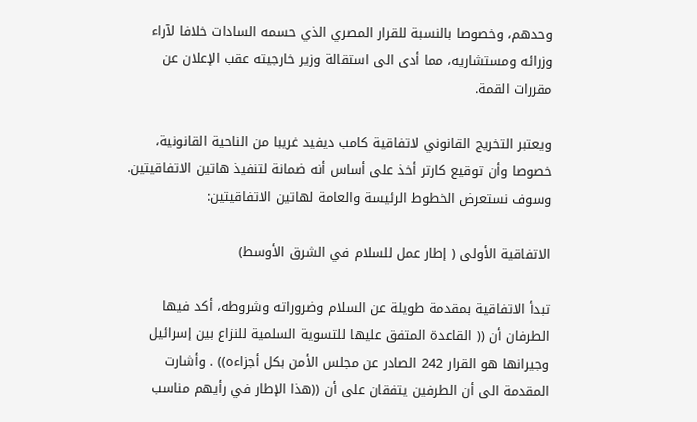وحدهم، وخصوصا بالنسبة للقرار المصري الذي حسمه السادات خلافا لآراء وزرائه ومستشاريه، مما أدى الى استقالة وزير خارجيته عقب الإعلان عن مقررات القمة.

ويعتبر التخريج القانوني لاتفاقية كامب ديفيد غريبا من الناحية القانونية، خصوصا وأن توقيع كارتر أخذ على أساس أنه ضمانة لتنفيذ هاتين الاتفاقيتين. وسوف نستعرض الخطوط الرئيسة والعامة لهاتين الاتفاقيتين:

الاتفاقية الأولى ( إطار عمل للسلام في الشرق الأوسط)

تبدأ الاتفاقية بمقدمة طويلة عن السلام وضروراته وشروطه، أكد فيها الطرفان أن (( القاعدة المتفق عليها للتسوية السلمية للنزاع بين إسرائيل وجيرانها هو القرار 242 الصادر عن مجلس الأمن بكل أجزاءه)) . وأشارت المقدمة الى أن الطرفين يتفقان على أن ((هذا الإطار في رأيهم مناسب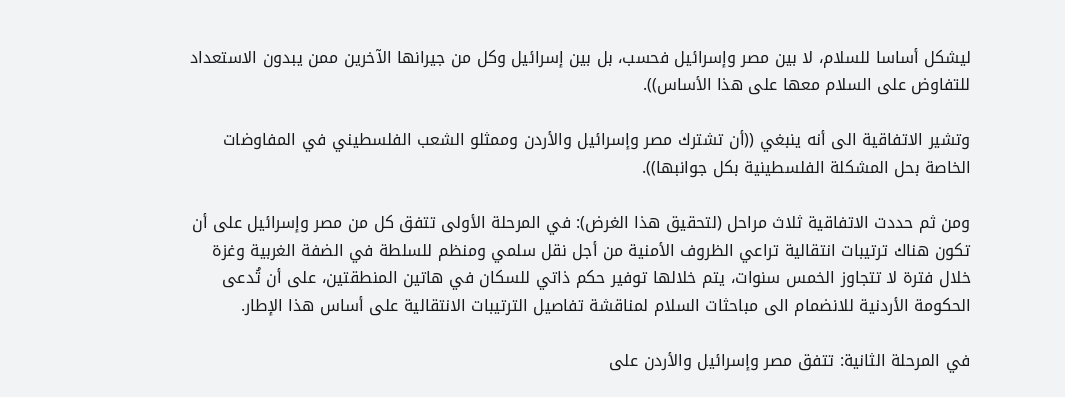ليشكل أساسا للسلام، لا بين مصر وإسرائيل فحسب، بل بين إسرائيل وكل من جيرانها الآخرين ممن يبدون الاستعداد للتفاوض على السلام معها على هذا الأساس)).

وتشير الاتفاقية الى أنه ينبغي ((أن تشترك مصر وإسرائيل والأردن وممثلو الشعب الفلسطيني في المفاوضات الخاصة بحل المشكلة الفلسطينية بكل جوانبها)).

ومن ثم حددت الاتفاقية ثلاث مراحل (لتحقيق هذا الغرض): في المرحلة الأولى تتفق كل من مصر وإسرائيل على أن تكون هناك ترتيبات انتقالية تراعي الظروف الأمنية من أجل نقل سلمي ومنظم للسلطة في الضفة الغربية وغزة خلال فترة لا تتجاوز الخمس سنوات، يتم خلالها توفير حكم ذاتي للسكان في هاتين المنطقتين، على أن تُدعى الحكومة الأردنية للانضمام الى مباحثات السلام لمناقشة تفاصيل الترتيبات الانتقالية على أساس هذا الإطار.

في المرحلة الثانية: تتفق مصر وإسرائيل والأردن على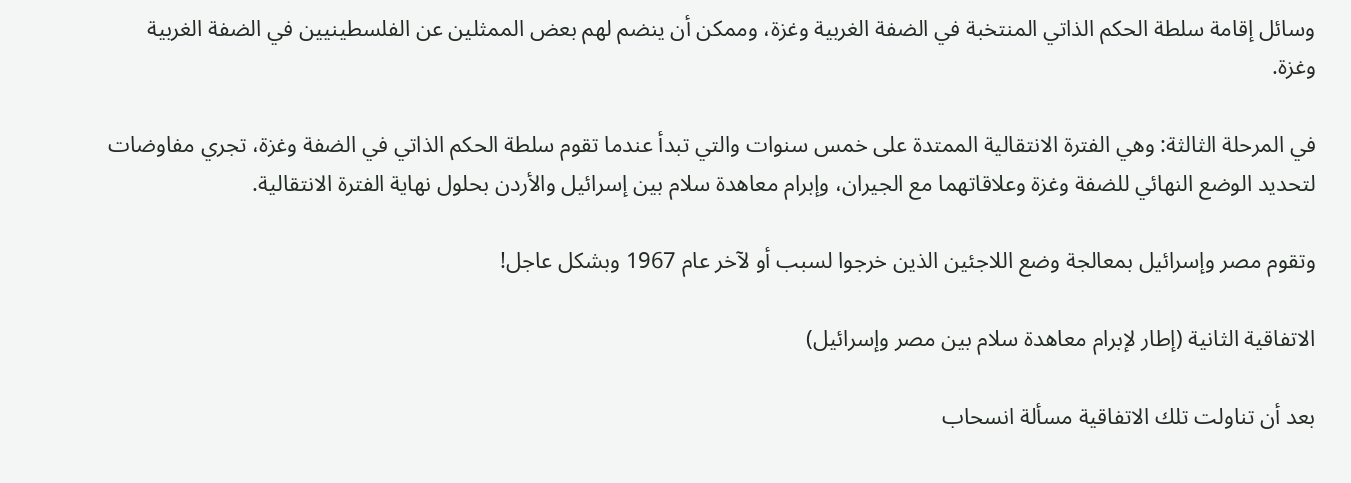وسائل إقامة سلطة الحكم الذاتي المنتخبة في الضفة الغربية وغزة، وممكن أن ينضم لهم بعض الممثلين عن الفلسطينيين في الضفة الغربية وغزة.

في المرحلة الثالثة: وهي الفترة الانتقالية الممتدة على خمس سنوات والتي تبدأ عندما تقوم سلطة الحكم الذاتي في الضفة وغزة، تجري مفاوضات لتحديد الوضع النهائي للضفة وغزة وعلاقاتهما مع الجيران، وإبرام معاهدة سلام بين إسرائيل والأردن بحلول نهاية الفترة الانتقالية.

وتقوم مصر وإسرائيل بمعالجة وضع اللاجئين الذين خرجوا لسبب أو لآخر عام 1967 وبشكل عاجل!

الاتفاقية الثانية (إطار لإبرام معاهدة سلام بين مصر وإسرائيل)

بعد أن تناولت تلك الاتفاقية مسألة انسحاب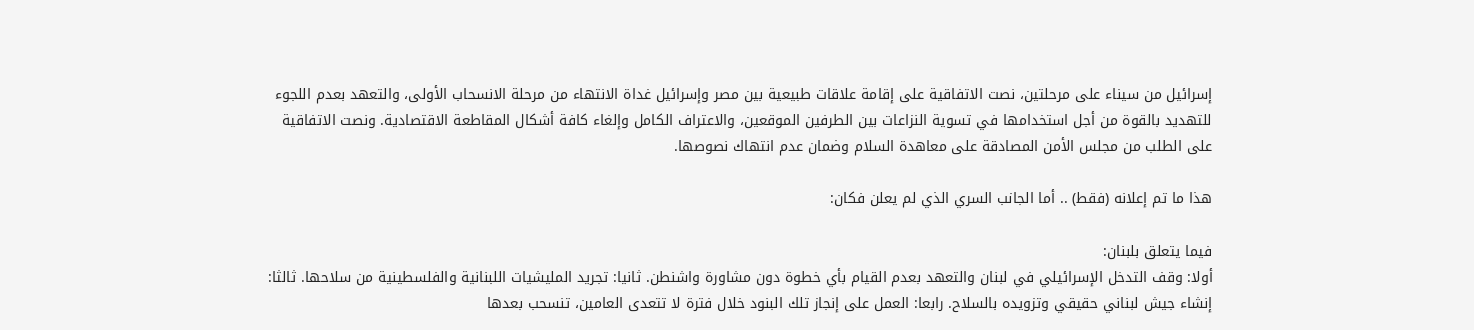إسرائيل من سيناء على مرحلتين، نصت الاتفاقية على إقامة علاقات طبيعية بين مصر وإسرائيل غداة الانتهاء من مرحلة الانسحاب الأولى، والتعهد بعدم اللجوء للتهديد بالقوة من أجل استخدامها في تسوية النزاعات بين الطرفين الموقعين، والاعتراف الكامل وإلغاء كافة أشكال المقاطعة الاقتصادية. ونصت الاتفاقية على الطلب من مجلس الأمن المصادقة على معاهدة السلام وضمان عدم انتهاك نصوصها.

هذا ما تم إعلانه (فقط) .. أما الجانب السري الذي لم يعلن فكان:

فيما يتعلق بلبنان:
أولا: وقف التدخل الإسرائيلي في لبنان والتعهد بعدم القيام بأي خطوة دون مشاورة واشنطن. ثانيا: تجريد المليشيات اللبنانية والفلسطينية من سلاحها. ثالثا: إنشاء جيش لبناني حقيقي وتزويده بالسلاح. رابعا: العمل على إنجاز تلك البنود خلال فترة لا تتعدى العامين، تنسحب بعدها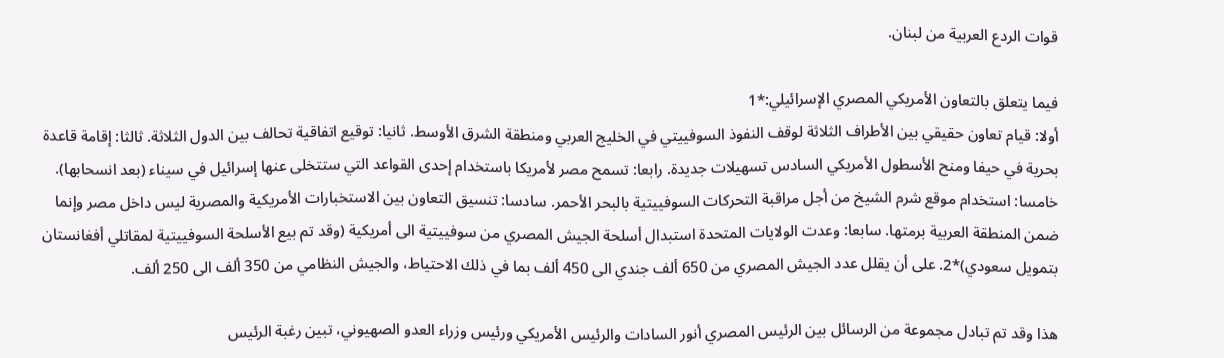قوات الردع العربية من لبنان.

فيما يتعلق بالتعاون الأمريكي المصري الإسرائيلي:*1
أولا: قيام تعاون حقيقي بين الأطراف الثلاثة لوقف النفوذ السوفييتي في الخليج العربي ومنطقة الشرق الأوسط. ثانيا: توقيع اتفاقية تحالف بين الدول الثلاثة. ثالثا: إقامة قاعدة بحرية في حيفا ومنح الأسطول الأمريكي السادس تسهيلات جديدة. رابعا: تسمح مصر لأمريكا باستخدام إحدى القواعد التي ستتخلى عنها إسرائيل في سيناء (بعد انسحابها). خامسا: استخدام موقع شرم الشيخ من أجل مراقبة التحركات السوفييتية بالبحر الأحمر. سادسا: تنسيق التعاون بين الاستخبارات الأمريكية والمصرية ليس داخل مصر وإنما ضمن المنطقة العربية برمتها. سابعا: وعدت الولايات المتحدة استبدال أسلحة الجيش المصري من سوفييتية الى أمريكية (وقد تم بيع الأسلحة السوفييتية لمقاتلي أفغانستان بتمويل سعودي)*2. على أن يقلل عدد الجيش المصري من 650 ألف جندي الى 450 ألف بما في ذلك الاحتياط، والجيش النظامي من 350 ألف الى 250 ألف.

هذا وقد تم تبادل مجموعة من الرسائل بين الرئيس المصري أنور السادات والرئيس الأمريكي ورئيس وزراء العدو الصهيوني، تبين رغبة الرئيس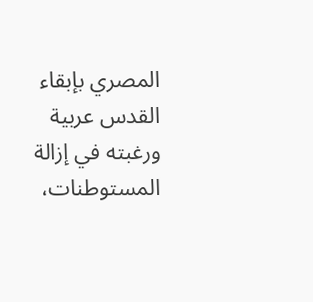المصري بإبقاء القدس عربية ورغبته في إزالة المستوطنات،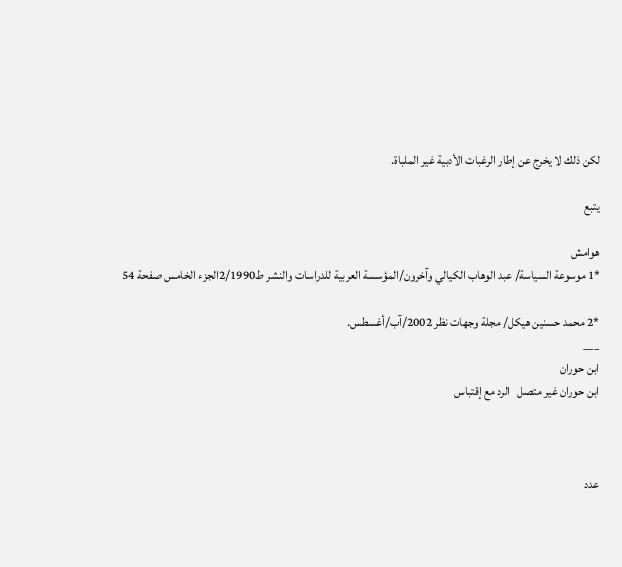لكن ذلك لا يخرج عن إطار الرغبات الأدبية غير الملباة.

يتبع

هوامش
*1 موسوعة السياسة/ عبد الوهاب الكيالي وآخرون/المؤسسة العربية للدراسات والنشر ط2/1990الجزء الخامس صفحة 54

*2 محمد حسنين هيكل/ مجلة وجهات نظر 2002/آب/أغسطس.
___
ابن حوران
ابن حوران غير متصل   الرد مع إقتباس



عدد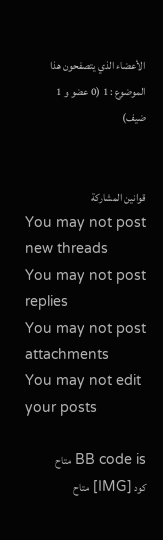الأعضاء الذي يتصفحون هذا الموضوع : 1 (0 عضو و 1 ضيف)


قوانين المشاركة
You may not post new threads
You may not post replies
You may not post attachments
You may not edit your posts

BB code is متاح
كود [IMG] متاح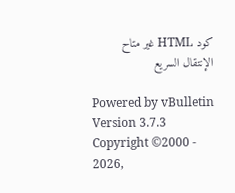كود HTML غير متاح
الإنتقال السريع

Powered by vBulletin Version 3.7.3
Copyright ©2000 - 2026,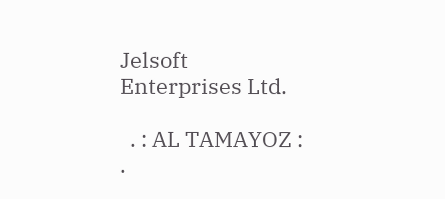Jelsoft Enterprises Ltd.

  . : AL TAMAYOZ : .